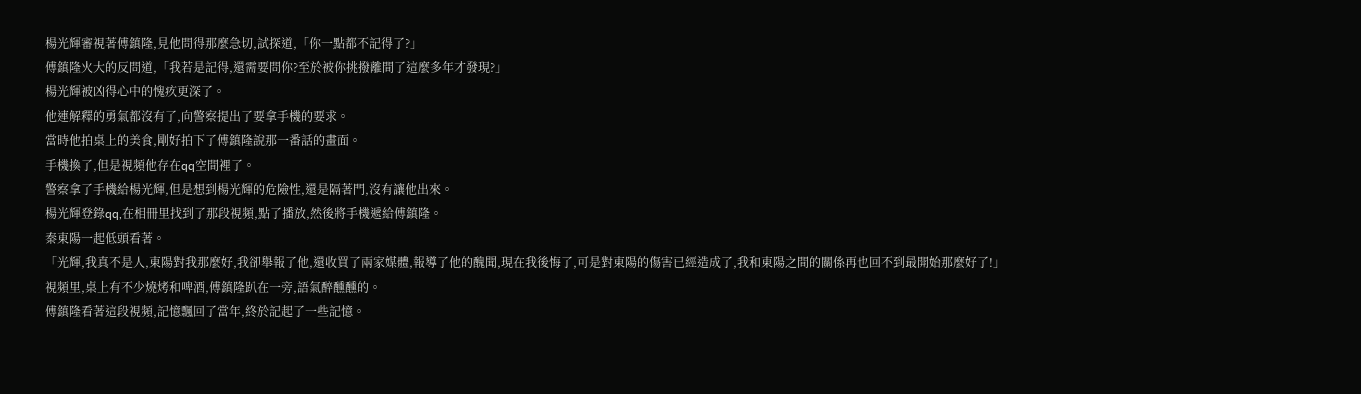楊光輝審視著傅鎮隆,見他問得那麼急切,試探道,「你一點都不記得了?」
傅鎮隆火大的反問道,「我若是記得,還需要問你?至於被你挑撥離間了這麼多年才發現?」
楊光輝被凶得心中的愧疚更深了。
他連解釋的勇氣都沒有了,向警察提出了要拿手機的要求。
當時他拍桌上的美食,剛好拍下了傅鎮隆說那一番話的畫面。
手機換了,但是視頻他存在qq空間裡了。
警察拿了手機給楊光輝,但是想到楊光輝的危險性,還是隔著門,沒有讓他出來。
楊光輝登錄qq,在相冊里找到了那段視頻,點了播放,然後將手機遞給傅鎮隆。
秦東陽一起低頭看著。
「光輝,我真不是人,東陽對我那麼好,我卻舉報了他,還收買了兩家媒體,報導了他的醜聞,現在我後悔了,可是對東陽的傷害已經造成了,我和東陽之間的關係再也回不到最開始那麼好了!」
視頻里,桌上有不少燒烤和啤酒,傅鎮隆趴在一旁,語氣醉醺醺的。
傅鎮隆看著這段視頻,記憶飄回了當年,終於記起了一些記憶。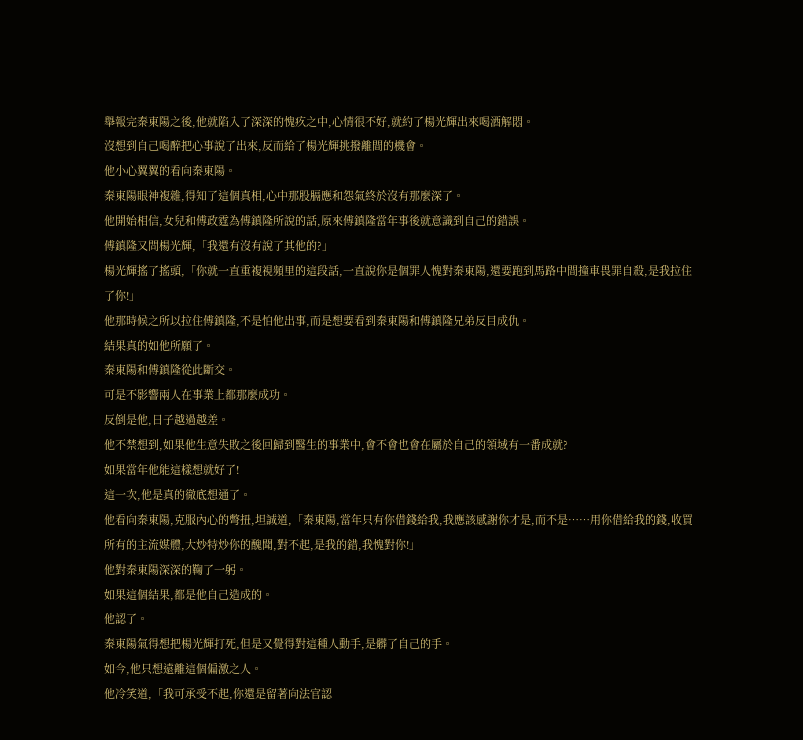舉報完秦東陽之後,他就陷入了深深的愧疚之中,心情很不好,就約了楊光輝出來喝酒解悶。
沒想到自己喝醉把心事說了出來,反而給了楊光輝挑撥離間的機會。
他小心翼翼的看向秦東陽。
秦東陽眼神複雜,得知了這個真相,心中那股膈應和怨氣終於沒有那麼深了。
他開始相信,女兒和傅政霆為傅鎮隆所說的話,原來傅鎮隆當年事後就意識到自己的錯誤。
傅鎮隆又問楊光輝,「我還有沒有說了其他的?」
楊光輝搖了搖頭,「你就一直重複視頻里的這段話,一直說你是個罪人愧對秦東陽,還要跑到馬路中間撞車畏罪自殺,是我拉住了你!」
他那時候之所以拉住傅鎮隆,不是怕他出事,而是想要看到秦東陽和傅鎮隆兄弟反目成仇。
結果真的如他所願了。
秦東陽和傅鎮隆從此斷交。
可是不影響兩人在事業上都那麼成功。
反倒是他,日子越過越差。
他不禁想到,如果他生意失敗之後回歸到醫生的事業中,會不會也會在屬於自己的領域有一番成就?
如果當年他能這樣想就好了!
這一次,他是真的徹底想通了。
他看向秦東陽,克服內心的彆扭,坦誠道,「秦東陽,當年只有你借錢給我,我應該感謝你才是,而不是……用你借給我的錢,收買所有的主流媒體,大炒特炒你的醜聞,對不起,是我的錯,我愧對你!」
他對秦東陽深深的鞠了一躬。
如果這個結果,都是他自己造成的。
他認了。
秦東陽氣得想把楊光輝打死,但是又覺得對這種人動手,是髒了自己的手。
如今,他只想遠離這個偏激之人。
他冷笑道,「我可承受不起,你還是留著向法官認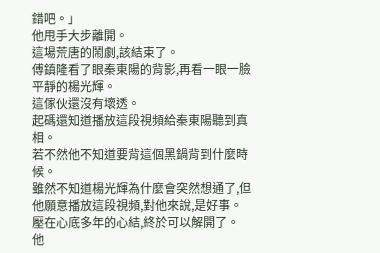錯吧。」
他甩手大步離開。
這場荒唐的鬧劇,該結束了。
傅鎮隆看了眼秦東陽的背影,再看一眼一臉平靜的楊光輝。
這傢伙還沒有壞透。
起碼還知道播放這段視頻給秦東陽聽到真相。
若不然他不知道要背這個黑鍋背到什麼時候。
雖然不知道楊光輝為什麼會突然想通了,但他願意播放這段視頻,對他來說,是好事。
壓在心底多年的心結,終於可以解開了。
他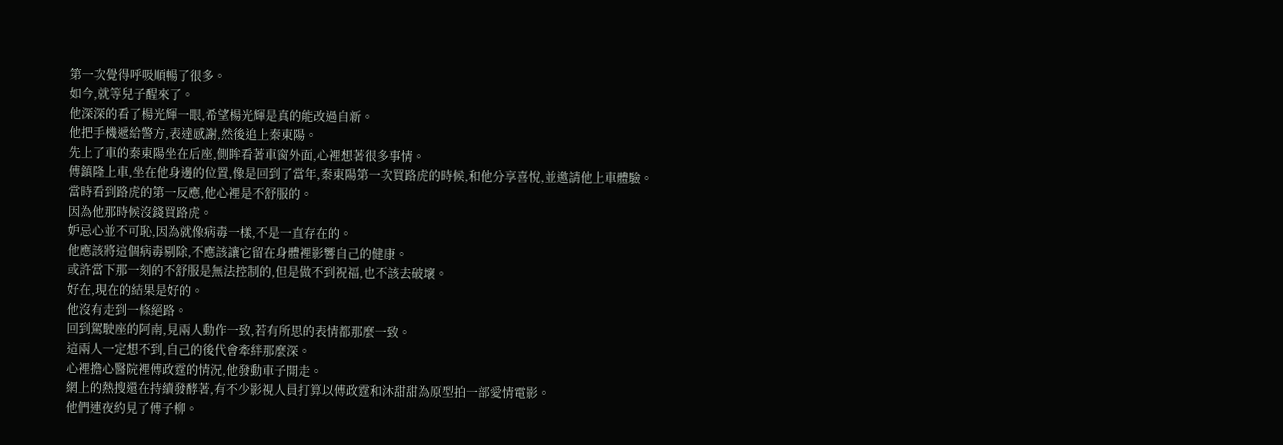第一次覺得呼吸順暢了很多。
如今,就等兒子醒來了。
他深深的看了楊光輝一眼,希望楊光輝是真的能改過自新。
他把手機遞給警方,表達感謝,然後追上秦東陽。
先上了車的秦東陽坐在后座,側眸看著車窗外面,心裡想著很多事情。
傅鎮隆上車,坐在他身邊的位置,像是回到了當年,秦東陽第一次買路虎的時候,和他分享喜悅,並邀請他上車體驗。
當時看到路虎的第一反應,他心裡是不舒服的。
因為他那時候沒錢買路虎。
妒忌心並不可恥,因為就像病毒一樣,不是一直存在的。
他應該將這個病毒剔除,不應該讓它留在身體裡影響自己的健康。
或許當下那一刻的不舒服是無法控制的,但是做不到祝福,也不該去破壞。
好在,現在的結果是好的。
他沒有走到一條絕路。
回到駕駛座的阿南,見兩人動作一致,若有所思的表情都那麼一致。
這兩人一定想不到,自己的後代會牽絆那麼深。
心裡擔心醫院裡傅政霆的情況,他發動車子開走。
網上的熱搜還在持續發酵著,有不少影視人員打算以傅政霆和沐甜甜為原型拍一部愛情電影。
他們連夜約見了傅子柳。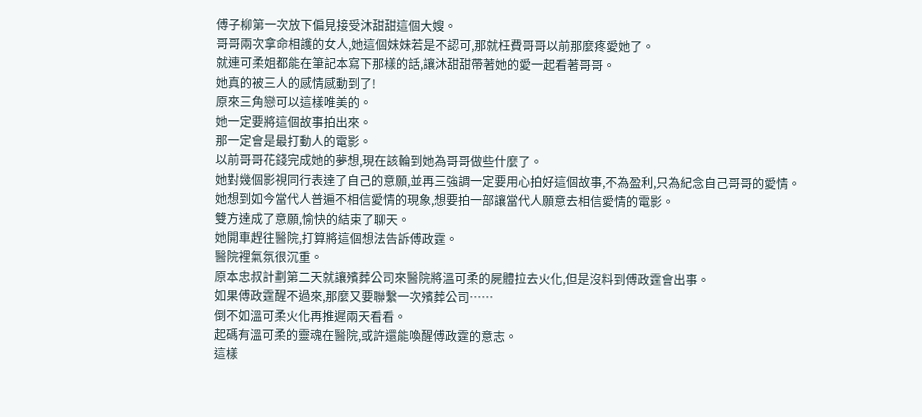傅子柳第一次放下偏見接受沐甜甜這個大嫂。
哥哥兩次拿命相護的女人,她這個妹妹若是不認可,那就枉費哥哥以前那麼疼愛她了。
就連可柔姐都能在筆記本寫下那樣的話,讓沐甜甜帶著她的愛一起看著哥哥。
她真的被三人的感情感動到了!
原來三角戀可以這樣唯美的。
她一定要將這個故事拍出來。
那一定會是最打動人的電影。
以前哥哥花錢完成她的夢想,現在該輪到她為哥哥做些什麼了。
她對幾個影視同行表達了自己的意願,並再三強調一定要用心拍好這個故事,不為盈利,只為紀念自己哥哥的愛情。
她想到如今當代人普遍不相信愛情的現象,想要拍一部讓當代人願意去相信愛情的電影。
雙方達成了意願,愉快的結束了聊天。
她開車趕往醫院,打算將這個想法告訴傅政霆。
醫院裡氣氛很沉重。
原本忠叔計劃第二天就讓殯葬公司來醫院將溫可柔的屍體拉去火化,但是沒料到傅政霆會出事。
如果傅政霆醒不過來,那麼又要聯繫一次殯葬公司……
倒不如溫可柔火化再推遲兩天看看。
起碼有溫可柔的靈魂在醫院,或許還能喚醒傅政霆的意志。
這樣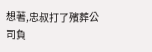想著,忠叔打了殯葬公司負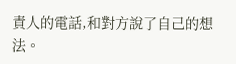責人的電話,和對方說了自己的想法。